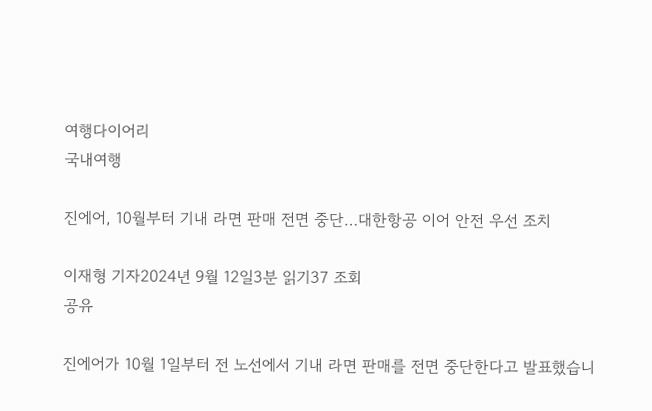여행다이어리
국내여행

진에어, 10월부터 기내 라면 판매 전면 중단…대한항공 이어 안전 우선 조치

이재형 기자2024년 9월 12일3분 읽기37 조회
공유

진에어가 10월 1일부터 전 노선에서 기내 라면 판매를 전면 중단한다고 발표했습니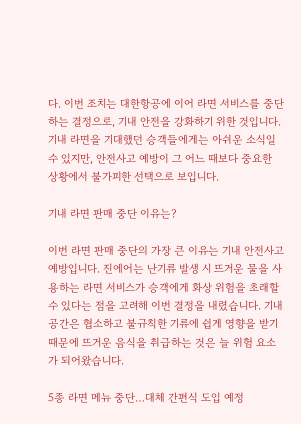다. 이번 조치는 대한항공에 이어 라면 서비스를 중단하는 결정으로, 기내 안전을 강화하기 위한 것입니다. 기내 라면을 기대했던 승객들에게는 아쉬운 소식일 수 있지만, 안전사고 예방이 그 어느 때보다 중요한 상황에서 불가피한 선택으로 보입니다.

기내 라면 판매 중단 이유는?

이번 라면 판매 중단의 가장 큰 이유는 기내 안전사고 예방입니다. 진에어는 난기류 발생 시 뜨거운 물을 사용하는 라면 서비스가 승객에게 화상 위험을 초래할 수 있다는 점을 고려해 이번 결정을 내렸습니다. 기내 공간은 협소하고 불규칙한 기류에 쉽게 영향을 받기 때문에 뜨거운 음식을 취급하는 것은 늘 위험 요소가 되어왔습니다.

5종 라면 메뉴 중단…대체 간편식 도입 예정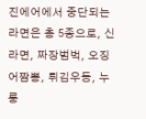진에어에서 중단되는 라면은 총 5종으로, 신라면, 짜장범벅, 오징어짬뽕, 튀김우동, 누룽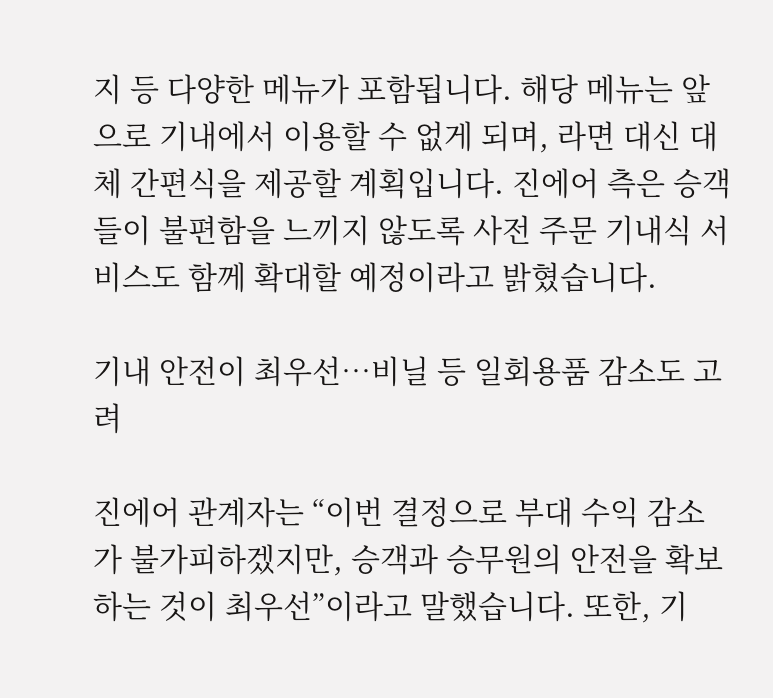지 등 다양한 메뉴가 포함됩니다. 해당 메뉴는 앞으로 기내에서 이용할 수 없게 되며, 라면 대신 대체 간편식을 제공할 계획입니다. 진에어 측은 승객들이 불편함을 느끼지 않도록 사전 주문 기내식 서비스도 함께 확대할 예정이라고 밝혔습니다.

기내 안전이 최우선…비닐 등 일회용품 감소도 고려

진에어 관계자는 “이번 결정으로 부대 수익 감소가 불가피하겠지만, 승객과 승무원의 안전을 확보하는 것이 최우선”이라고 말했습니다. 또한, 기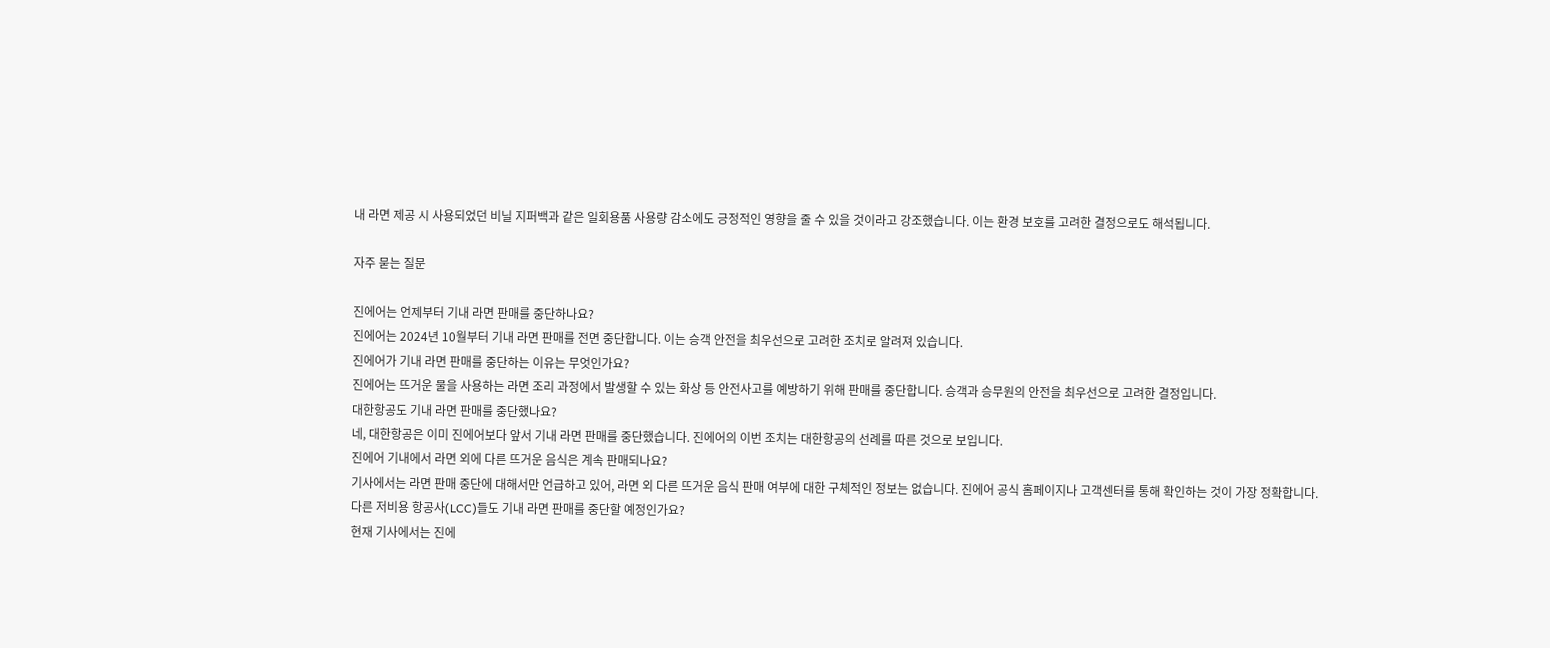내 라면 제공 시 사용되었던 비닐 지퍼백과 같은 일회용품 사용량 감소에도 긍정적인 영향을 줄 수 있을 것이라고 강조했습니다. 이는 환경 보호를 고려한 결정으로도 해석됩니다.

자주 묻는 질문

진에어는 언제부터 기내 라면 판매를 중단하나요?
진에어는 2024년 10월부터 기내 라면 판매를 전면 중단합니다. 이는 승객 안전을 최우선으로 고려한 조치로 알려져 있습니다.
진에어가 기내 라면 판매를 중단하는 이유는 무엇인가요?
진에어는 뜨거운 물을 사용하는 라면 조리 과정에서 발생할 수 있는 화상 등 안전사고를 예방하기 위해 판매를 중단합니다. 승객과 승무원의 안전을 최우선으로 고려한 결정입니다.
대한항공도 기내 라면 판매를 중단했나요?
네, 대한항공은 이미 진에어보다 앞서 기내 라면 판매를 중단했습니다. 진에어의 이번 조치는 대한항공의 선례를 따른 것으로 보입니다.
진에어 기내에서 라면 외에 다른 뜨거운 음식은 계속 판매되나요?
기사에서는 라면 판매 중단에 대해서만 언급하고 있어, 라면 외 다른 뜨거운 음식 판매 여부에 대한 구체적인 정보는 없습니다. 진에어 공식 홈페이지나 고객센터를 통해 확인하는 것이 가장 정확합니다.
다른 저비용 항공사(LCC)들도 기내 라면 판매를 중단할 예정인가요?
현재 기사에서는 진에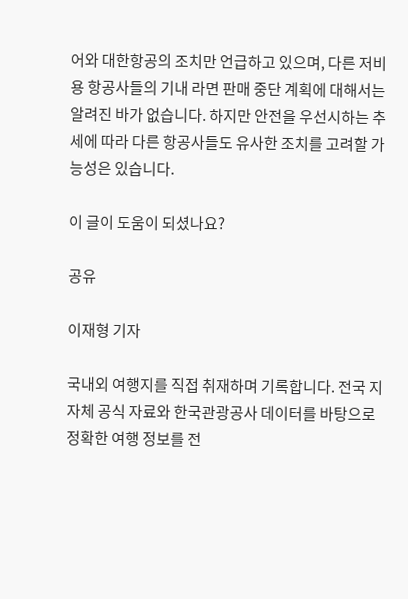어와 대한항공의 조치만 언급하고 있으며, 다른 저비용 항공사들의 기내 라면 판매 중단 계획에 대해서는 알려진 바가 없습니다. 하지만 안전을 우선시하는 추세에 따라 다른 항공사들도 유사한 조치를 고려할 가능성은 있습니다.

이 글이 도움이 되셨나요?

공유

이재형 기자

국내외 여행지를 직접 취재하며 기록합니다. 전국 지자체 공식 자료와 한국관광공사 데이터를 바탕으로 정확한 여행 정보를 전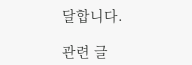달합니다.

관련 글